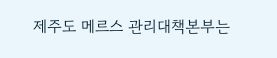제주도 메르스 관리대책본부는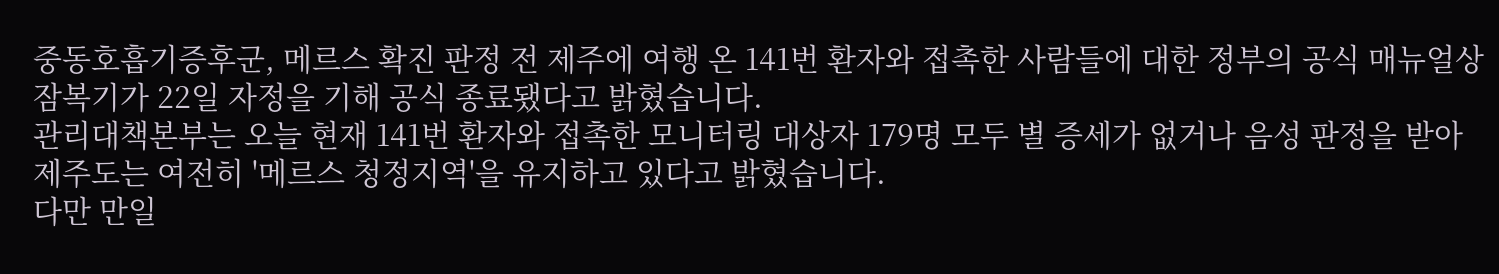중동호흡기증후군, 메르스 확진 판정 전 제주에 여행 온 141번 환자와 접촉한 사람들에 대한 정부의 공식 매뉴얼상 잠복기가 22일 자정을 기해 공식 종료됐다고 밝혔습니다.
관리대책본부는 오늘 현재 141번 환자와 접촉한 모니터링 대상자 179명 모두 별 증세가 없거나 음성 판정을 받아 제주도는 여전히 '메르스 청정지역'을 유지하고 있다고 밝혔습니다.
다만 만일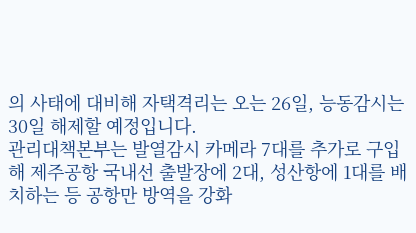의 사태에 대비해 자택격리는 오는 26일, 능동감시는 30일 해제할 예정입니다.
관리대책본부는 발열감시 카메라 7대를 추가로 구입해 제주공항 국내선 출발장에 2대, 성산항에 1대를 배치하는 등 공항만 방역을 강화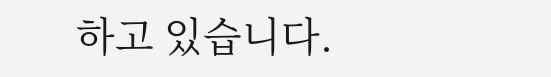하고 있습니다.